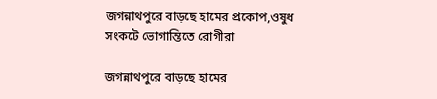জগন্নাথপুরে বাড়ছে হামের প্রকোপ,ওষুধ সংকটে ভোগান্তিতে রোগীরা

জগন্নাথপুরে বাড়ছে হামের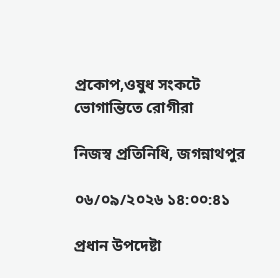প্রকোপ,ওষুধ সংকটে ভোগান্তিতে রোগীরা

নিজস্ব প্রতিনিধি, জগন্নাথপুর

০৬/০৯/২০২৬ ১৪:০০:৪১

প্রধান উপদেষ্টা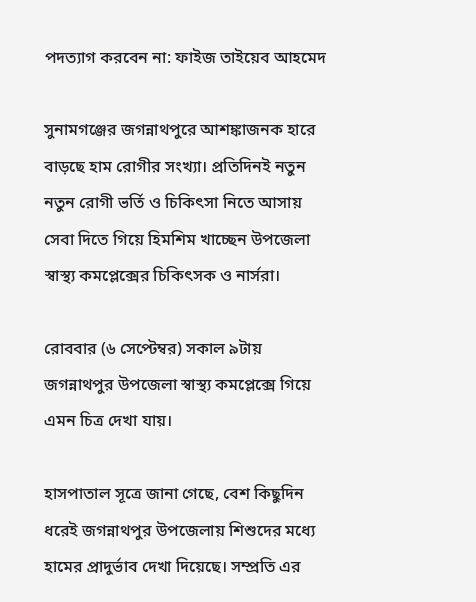পদত্যাগ করবেন না: ফাইজ তাইয়েব আহমেদ

সুনামগঞ্জের জগন্নাথপুরে আশঙ্কাজনক হারে বাড়ছে হাম রোগীর সংখ্যা। প্রতিদিনই নতুন নতুন রোগী ভর্তি ও চিকিৎসা নিতে আসায় সেবা দিতে গিয়ে হিমশিম খাচ্ছেন উপজেলা স্বাস্থ্য কমপ্লেক্সের চিকিৎসক ও নার্সরা।

রোববার (৬ সেপ্টেম্বর) সকাল ৯টায় জগন্নাথপুর উপজেলা স্বাস্থ্য কমপ্লেক্সে গিয়ে এমন চিত্র দেখা যায়।

হাসপাতাল সূত্রে জানা গেছে, বেশ কিছুদিন ধরেই জগন্নাথপুর উপজেলায় শিশুদের মধ্যে হামের প্রাদুর্ভাব দেখা দিয়েছে। সম্প্রতি এর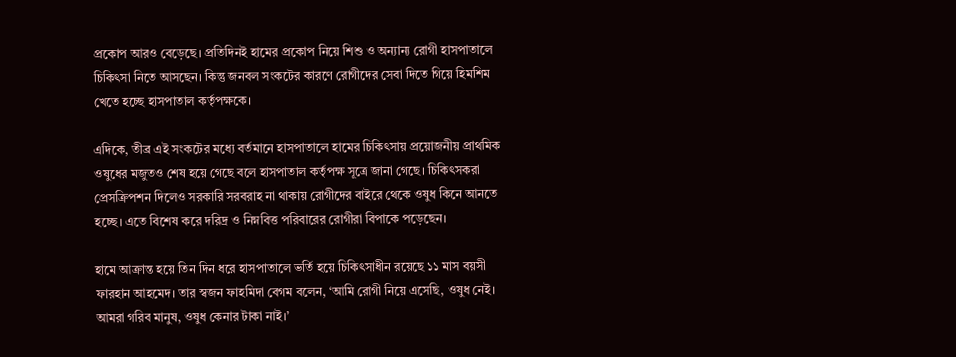প্রকোপ আরও বেড়েছে। প্রতিদিনই হামের প্রকোপ নিয়ে শিশু ও অন্যান্য রোগী হাসপাতালে চিকিৎসা নিতে আসছেন। কিন্তু জনবল সংকটের কারণে রোগীদের সেবা দিতে গিয়ে হিমশিম খেতে হচ্ছে হাসপাতাল কর্তৃপক্ষকে।

এদিকে, তীব্র এই সংকটের মধ্যে বর্তমানে হাসপাতালে হামের চিকিৎসায় প্রয়োজনীয় প্রাথমিক ওষুধের মজুতও শেষ হয়ে গেছে বলে হাসপাতাল কর্তৃপক্ষ সূত্রে জানা গেছে। চিকিৎসকরা প্রেসক্রিপশন দিলেও সরকারি সরবরাহ না থাকায় রোগীদের বাইরে থেকে ওষুধ কিনে আনতে হচ্ছে। এতে বিশেষ করে দরিদ্র ও নিম্নবিত্ত পরিবারের রোগীরা বিপাকে পড়েছেন।

হামে আক্রান্ত হয়ে তিন দিন ধরে হাসপাতালে ভর্তি হয়ে চিকিৎসাধীন রয়েছে ১১ মাস বয়সী ফারহান আহমেদ। তার স্বজন ফাহমিদা বেগম বলেন, ‘আমি রোগী নিয়ে এসেছি, ওষুধ নেই। আমরা গরিব মানুষ, ওষুধ কেনার টাকা নাই।’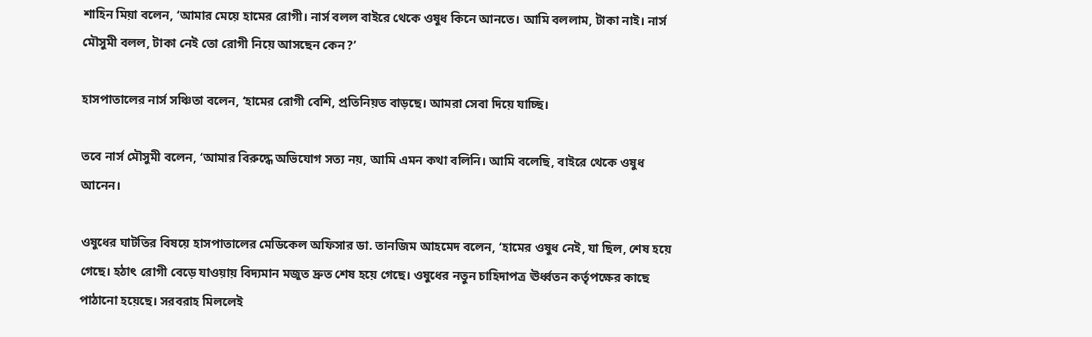শাহিন মিয়া বলেন, ‘আমার মেয়ে হামের রোগী। নার্স বলল বাইরে থেকে ওষুধ কিনে আনতে। আমি বললাম, টাকা নাই। নার্স মৌসুমী বলল, টাকা নেই তো রোগী নিয়ে আসছেন কেন?’

হাসপাতালের নার্স সঞ্চিতা বলেন, ‘হামের রোগী বেশি, প্রতিনিয়ত বাড়ছে। আমরা সেবা দিয়ে যাচ্ছি।

তবে নার্স মৌসুমী বলেন, ‘আমার বিরুদ্ধে অভিযোগ সত্য নয়, আমি এমন কথা বলিনি। আমি বলেছি, বাইরে থেকে ওষুধ আনেন।

ওষুধের ঘাটতির বিষয়ে হাসপাতালের মেডিকেল অফিসার ডা. তানজিম আহমেদ বলেন, ‘হামের ওষুধ নেই, যা ছিল, শেষ হয়ে গেছে। হঠাৎ রোগী বেড়ে যাওয়ায় বিদ্যমান মজুত দ্রুত শেষ হয়ে গেছে। ওষুধের নতুন চাহিদাপত্র ঊর্ধ্বতন কর্তৃপক্ষের কাছে পাঠানো হয়েছে। সরবরাহ মিললেই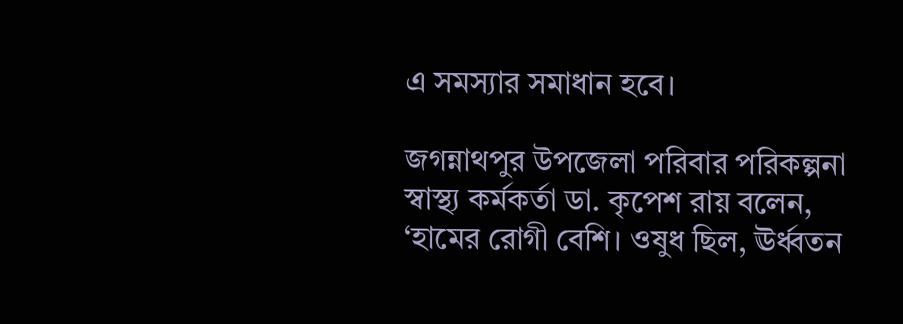এ সমস্যার সমাধান হবে।

জগন্নাথপুর উপজেলা পরিবার পরিকল্পনা স্বাস্থ্য কর্মকর্তা ডা. কৃপেশ রায় বলেন, ‘হামের রোগী বেশি। ওষুধ ছিল, ঊর্ধ্বতন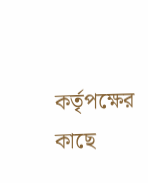কর্তৃপক্ষের কাছে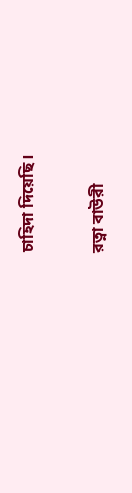চাহিদা দিয়েছি।

রত্না বাউরী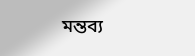মন্তব্য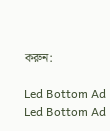করুন:

Led Bottom Ad
Led Bottom Ad